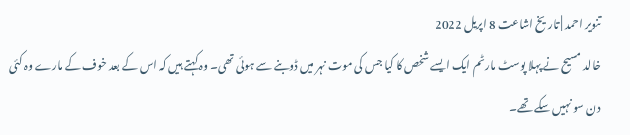تنویر احمد | تاریخ اشاعت 8 اپریل 2022
خالد مسیح نے پہلا پوسٹ مارٹم ایک ایسے شخص کا کیا جس کی موت نہر میں ڈوبنے سے ہوئی تھی۔ وہ کہتے ہیں کہ اس کے بعد خوف کے مارے وہ کئی دن سو نہیں سکے تھے۔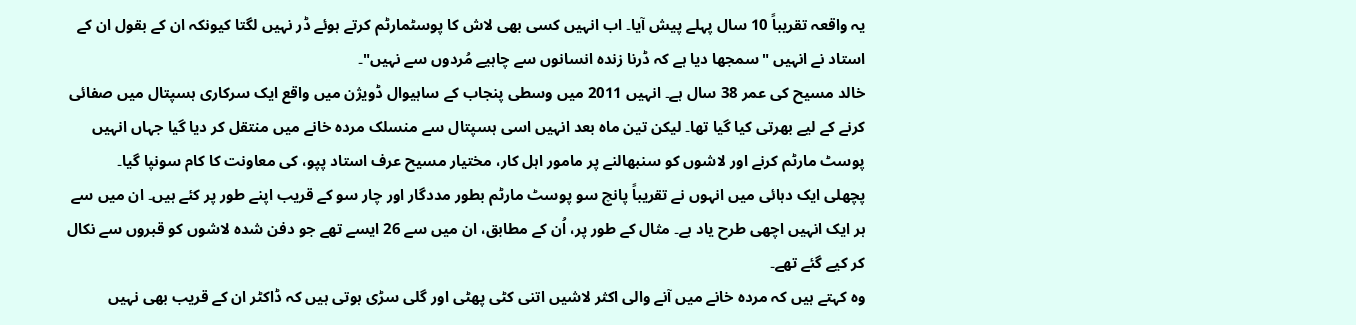یہ واقعہ تقریباً 10 سال پہلے پیش آیا۔ اب انہیں کسی بھی لاش کا پوسٹمارٹم کرتے ہوئے ڈر نہیں لگتا کیونکہ ان کے بقول ان کے استاد نے انہیں "سمجھا دیا ہے کہ ڈرنا زندہ انسانوں سے چاہیے مُردوں سے نہیں"۔
خالد مسیح کی عمر 38 سال ہے۔ انہیں 2011 میں وسطی پنجاب کے ساہیوال ڈویژن میں واقع ایک سرکاری ہسپتال میں صفائی کرنے کے لیے بھرتی کیا گیا تھا۔ لیکن تین ماہ بعد انہیں اسی ہسپتال سے منسلک مردہ خانے میں منتقل کر دیا گیا جہاں انہیں پوسٹ مارٹم کرنے اور لاشوں کو سنبھالنے پر مامور اہل کار، مختیار مسیح عرف استاد پپو، کی معاونت کا کام سونپا گیا۔
پچھلی ایک دہائی میں انہوں نے تقریباً پانچ سو پوسٹ مارٹم بطور مددگار اور چار سو کے قریب اپنے طور پر کئے ہیں۔ ان میں سے ہر ایک انہیں اچھی طرح یاد ہے۔ مثال کے طور پر، اُن کے مطابق، ان میں سے 26 ایسے تھے جو دفن شدہ لاشوں کو قبروں سے نکال کر کیے گئے تھے۔
وہ کہتے ہیں کہ مردہ خانے میں آنے والی اکثر لاشیں اتنی کٹی پھٹی اور گلی سڑی ہوتی ہیں کہ ڈاکٹر ان کے قریب بھی نہیں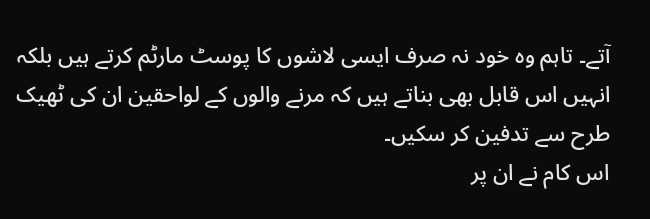آتے۔ تاہم وہ خود نہ صرف ایسی لاشوں کا پوسٹ مارٹم کرتے ہیں بلکہ انہیں اس قابل بھی بناتے ہیں کہ مرنے والوں کے لواحقین ان کی ٹھیک طرح سے تدفین کر سکیں۔
اس کام نے ان پر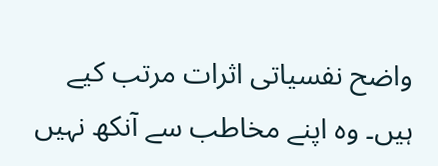واضح نفسیاتی اثرات مرتب کیے ہیں۔ وہ اپنے مخاطب سے آنکھ نہیں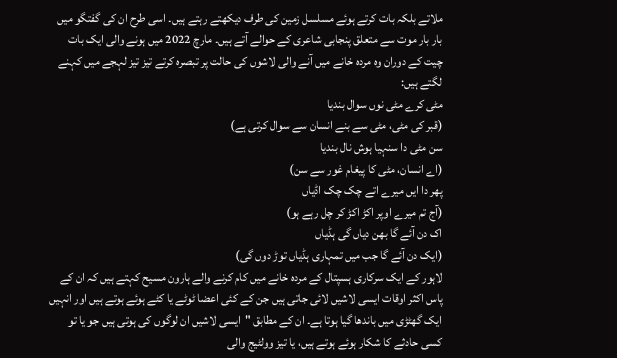ملاتے بلکہ بات کرتے ہوئے مسلسل زمین کی طرف دیکھتے رہتے ہیں۔ اسی طرح ان کی گفتگو میں بار بار موت سے متعلق پنجابی شاعری کے حوالے آتے ہیں۔ مارچ 2022 میں ہونے والی ایک بات چیت کے دوران وہ مردہ خانے میں آنے والی لاشوں کی حالت پر تبصرہ کرتے تیز تیز لہجے میں کہنے لگتے ہیں:
مٹی کرے مٹی نوں سوال بندیا
(قبر کی مٹی، مٹی سے بنے انسان سے سوال کرتی ہے)
سن مٹی دا سنہیا ہوش نال بندیا
(اے انسان، مٹی کا پیغام غور سے سن)
پھر دا ایں میرے اتے چک چک اڈیاں
(آج تم میرے اوپر اکڑ اکڑ کر چل رہے ہو)
اک دن آئے گا بھن دیاں گی ہڈیاں
(ایک دن آئے گا جب میں تمہاری ہڈیاں توڑ دوں گی)
لاہور کے ایک سرکاری ہسپتال کے مردہ خانے میں کام کرنے والے ہارون مسیح کہتے ہیں کہ ان کے پاس اکثر اوقات ایسی لاشیں لائی جاتی ہیں جن کے کئی اعضا ٹوٹے یا کٹے ہوئے ہوتے ہیں اور انہیں ایک گھٹڑی میں باندھا گیا ہوتا ہے۔ ان کے مطابق "ایسی لاشیں ان لوگوں کی ہوتی ہیں جو یا تو کسی حادثے کا شکار ہوئے ہوتے ہیں، یا تیز وولٹیج والی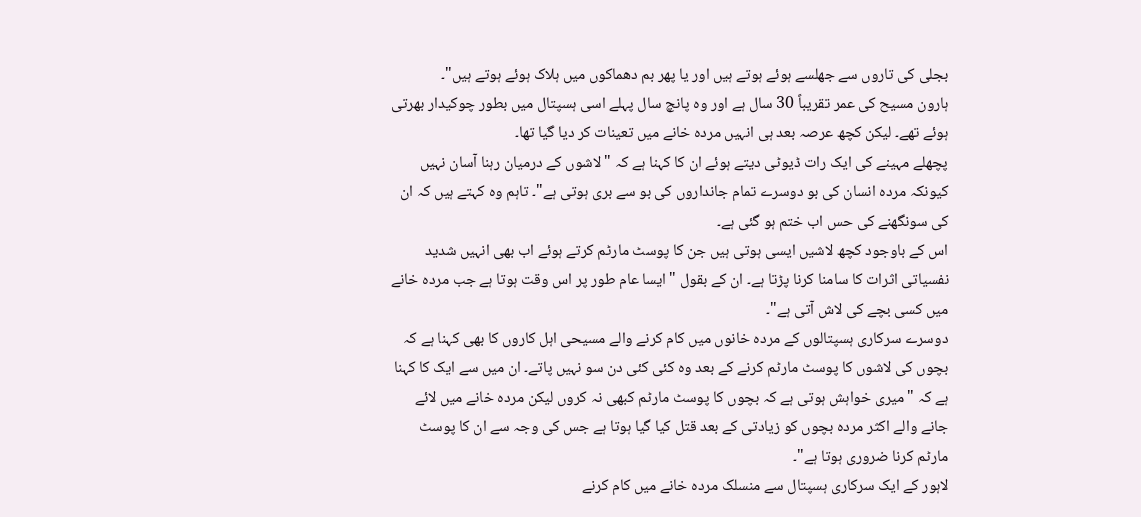بجلی کی تاروں سے جھلسے ہوئے ہوتے ہیں اور یا پھر بم دھماکوں میں ہلاک ہوئے ہوتے ہیں"۔
ہارون مسیح کی عمر تقریباً 30 سال ہے اور وہ پانچ سال پہلے اسی ہسپتال میں بطور چوکیدار بھرتی ہوئے تھے۔ لیکن کچھ عرصہ بعد ہی انہیں مردہ خانے میں تعینات کر دیا گیا تھا۔
پچھلے مہینے کی ایک رات ڈیوٹی دیتے ہوئے ان کا کہنا ہے کہ "لاشوں کے درمیان رہنا آسان نہیں کیونکہ مردہ انسان کی بو دوسرے تمام جانداروں کی بو سے بری ہوتی ہے"۔ تاہم وہ کہتے ہیں کہ ان کی سونگھنے کی حس اب ختم ہو گئی ہے۔
اس کے باوجود کچھ لاشیں ایسی ہوتی ہیں جن کا پوسٹ مارٹم کرتے ہوئے اب بھی انہیں شدید نفسیاتی اثرات کا سامنا کرنا پڑتا ہے۔ ان کے بقول "ایسا عام طور پر اس وقت ہوتا ہے جب مردہ خانے میں کسی بچے کی لاش آتی ہے"۔
دوسرے سرکاری ہسپتالوں کے مردہ خانوں میں کام کرنے والے مسیحی اہل کاروں کا بھی کہنا ہے کہ بچوں کی لاشوں کا پوسٹ مارٹم کرنے کے بعد وہ کئی کئی دن سو نہیں پاتے۔ ان میں سے ایک کا کہنا ہے کہ "میری خواہش ہوتی ہے کہ بچوں کا پوسٹ مارٹم کبھی نہ کروں لیکن مردہ خانے میں لائے جانے والے اکثر مردہ بچوں کو زیادتی کے بعد قتل کیا گیا ہوتا ہے جس کی وجہ سے ان کا پوسٹ مارٹم کرنا ضروری ہوتا ہے"۔
لاہور کے ایک سرکاری ہسپتال سے منسلک مردہ خانے میں کام کرنے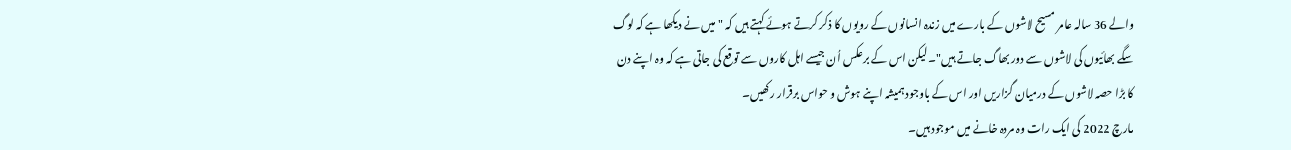والے 36 سالہ عامر مسیح لاشوں کے بارے میں زندہ انسانوں کے رویوں کا ذکر کرتے ہوئے کہتے ہیں کہ "میں نے دیکھا ہے کہ لوگ سگے بھائیوں کی لاشوں سے دور بھاگ جاتے ہیں"۔ لیکن اس کے برعکس اُن جیسے اہل کاروں سے توقع کی جاتی ہے کہ وہ اپنے دن کا بڑا حصہ لاشوں کے درمیان گزاریں اور اس کے باوجود ہمیشہ اپنے ہوش و حواس برقرار رکھیں۔
مارچ 2022 کی ایک رات وہ مردہ خانے میں موجود ہیں۔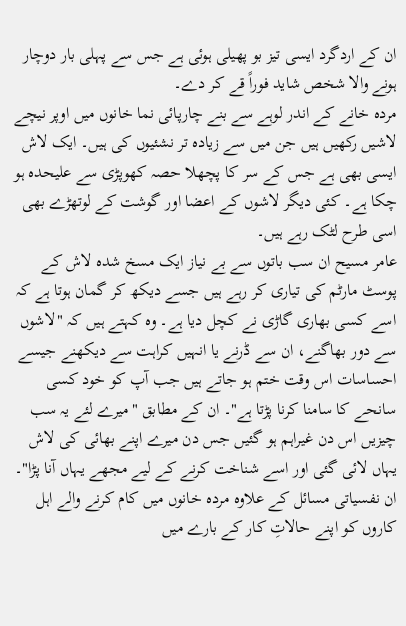ان کے اردگرد ایسی تیز بو پھیلی ہوئی ہے جس سے پہلی بار دوچار ہونے والا شخص شاید فوراً قے کر دے۔
مردہ خانے کے اندر لوہے سے بنے چارپائی نما خانوں میں اوپر نیچے لاشیں رکھیں ہیں جن میں سے زیادہ تر نشئیوں کی ہیں۔ ایک لاش ایسی بھی ہے جس کے سر کا پچھلا حصہ کھوپڑی سے علیحدہ ہو چکا ہے۔ کئی دیگر لاشوں کے اعضا اور گوشت کے لوتھڑے بھی اسی طرح لٹک رہے ہیں۔
عامر مسیح ان سب باتوں سے بے نیاز ایک مسخ شدہ لاش کے پوسٹ مارٹم کی تیاری کر رہے ہیں جسے دیکھ کر گمان ہوتا ہے کہ اسے کسی بھاری گاڑی نے کچل دیا ہے۔ وہ کہتے ہیں کہ "لاشوں سے دور بھاگنے، ان سے ڈرنے یا انہیں کراہت سے دیکھنے جیسے احساسات اس وقت ختم ہو جاتے ہیں جب آپ کو خود کسی سانحے کا سامنا کرنا پڑتا ہے"۔ ان کے مطابق "میرے لئے یہ سب چیزیں اس دن غیراہم ہو گئیں جس دن میرے اپنے بھائی کی لاش یہاں لائی گئی اور اسے شناخت کرنے کے لیے مجھے یہاں آنا پڑا"۔
ان نفسیاتی مسائل کے علاوہ مردہ خانوں میں کام کرنے والے اہل کاروں کو اپنے حالاتِ کار کے بارے میں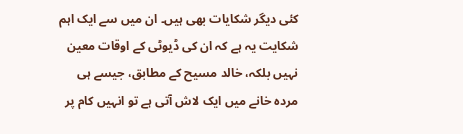کئی دیگر شکایات بھی ہیں۔ ان میں سے ایک اہم شکایت یہ ہے کہ ان کی ڈیوٹی کے اوقات معین نہیں بلکہ، خالد مسیح کے مطابق، جیسے ہی مردہ خانے میں ایک لاش آتی ہے تو انہیں کام پر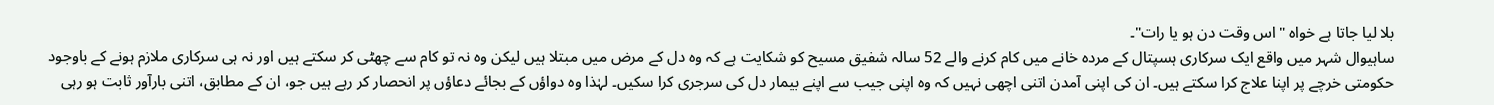بلا لیا جاتا ہے خواہ "اس وقت دن ہو یا رات"۔
ساہیوال شہر میں واقع ایک سرکاری ہسپتال کے مردہ خانے میں کام کرنے والے 52 سالہ شفیق مسیح کو شکایت ہے کہ وہ دل کے مرض میں مبتلا ہیں لیکن وہ نہ تو کام سے چھٹی کر سکتے ہیں اور نہ ہی سرکاری ملازم ہونے کے باوجود حکومتی خرچے پر اپنا علاج کرا سکتے ہیں۔ ان کی اپنی آمدن اتنی اچھی نہیں کہ وہ اپنی جیب سے اپنے بیمار دل کی سرجری کرا سکیں۔ لہٰذا وہ دواؤں کے بجائے دعاؤں پر انحصار کر رہے ہیں جو، ان کے مطابق، اتنی بارآور ثابت ہو رہی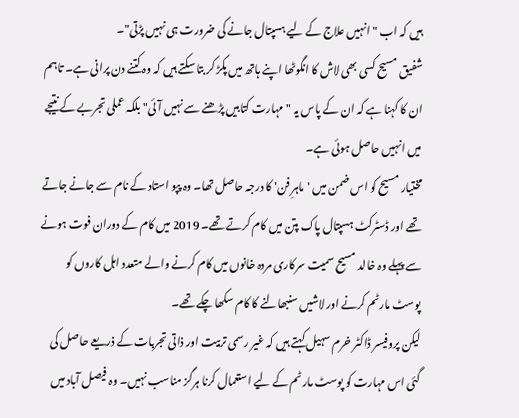ہیں کہ اب "انہیں علاج کے لیے ہسپتال جانے کی ضرورت ہی نہیں پڑتی"۔
شفیق مسیح کسی بھی لاش کا انگوٹھا اپنے ہاتھ میں پکڑ کر بتا سکتے ہیں کہ وہ کتنے دن پرانی ہے۔ تاہم ان کا کہنا ہے کہ ان کے پاس یہ "مہارت کتابیں پڑھنے سے نہیں آئی" بلکہ عملی تجربے کے نتیجے میں انہیں حاصل ہوئی ہے۔
مختیار مسیح کو اس ضمن میں 'ماہرِ فن' کا درجہ حاصل تھا۔ وہ پپو استاد کے نام سے جانے جاتے تھے اور ڈسٹرکٹ ہسپتال پاک پتن میں کام کرتے تھے۔ 2019 میں کام کے دوران فوت ہونے سے پہلے وہ خالد مسیح سمیت سرکاری مردہ خانوں میں کام کرنے والے متعدد اہل کاروں کو پوسٹ مارٹم کرنے اور لاشیں سنبھالنے کا کام سکھا چکے تھے۔
لیکن پروفیسر ڈاکٹر خرم سہیل کہتے ہیں کہ غیر رسمی تربیت اور ذاتی تجربات کے ذریعے حاصل کی گئی اس مہارت کو پوسٹ مارٹم کے لیے استعمال کرنا ہرگز مناسب نہیں۔ وہ فیصل آباد میں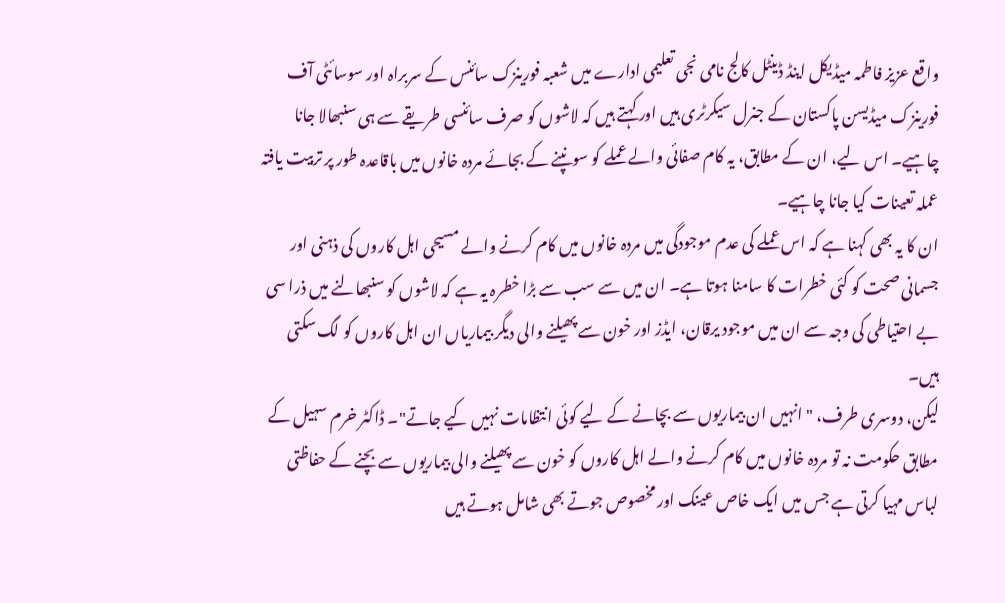واقع عزیز فاطمہ میڈیکل اینڈ ڈینٹل کالج نامی نجی تعلیمی ادارے میں شعبہ فورینزک سائنس کے سربراہ اور سوسائٹی آف فورینزک میڈیسن پاکستان کے جنرل سیکرٹری ہیں اور کہتے ہیں کہ لاشوں کو صرف سائنسی طریقے سے ہی سنبھالا جانا چاہیے۔ اس لیے، ان کے مطابق، یہ کام صفائی والے عملے کو سونپنے کے بجائے مردہ خانوں میں باقاعدہ طور پر تربیت یافتہ عملہ تعینات کیا جانا چاہیے۔
ان کا یہ بھی کہنا ہے کہ اس عملے کی عدم موجودگی میں مردہ خانوں میں کام کرنے والے مسیحی اہل کاروں کی ذہنی اور جسمانی صحت کو کئی خطرات کا سامنا ہوتا ہے۔ ان میں سے سب سے بڑا خطرہ یہ ہے کہ لاشوں کو سنبھالنے میں ذرا سی بے احتیاطی کی وجہ سے ان میں موجود یرقان، ایڈز اور خون سے پھیلنے والی دیگر بیماریاں ان اہل کاروں کو لگ سکتی ہیں۔
لیکن، دوسری طرف، "انہیں ان بیماریوں سے بچانے کے لیے کوئی انتظامات نہیں کیے جاتے"۔ ڈاکٹر خرم سہیل کے مطابق حکومت نہ تو مردہ خانوں میں کام کرنے والے اہل کاروں کو خون سے پھیلنے والی بیماریوں سے بچنے کے حفاظتی لباس مہیا کرتی ہے جس میں ایک خاص عینک اور مخصوص جوتے بھی شامل ہوتے ہیں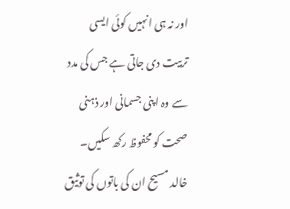اور نہ ہی انہیں کوئی ایسی تربیت دی جاتی ہے جس کی مدد سے وہ اپنی جسمانی اور ذہنی صحت کو محفوظ رکھ سکیں۔
خالد مسیح ان کی باتوں کی توثیق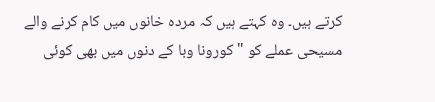کرتے ہیں۔ وہ کہتے ہیں کہ مردہ خانوں میں کام کرنے والے مسیحی عملے کو "کورونا وبا کے دنوں میں بھی کوئی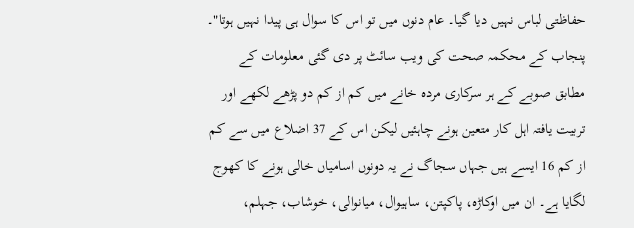حفاظتی لباس نہیں دیا گیا۔ عام دنوں میں تو اس کا سوال ہی پیدا نہیں ہوتا"۔
پنجاب کے محکمہ صحت کی ویب سائٹ پر دی گئی معلومات کے مطابق صوبے کے ہر سرکاری مردہ خانے میں کم از کم دو پڑھے لکھے اور تربیت یافتہ اہل کار متعین ہونے چاہئیں لیکن اس کے 37 اضلاع میں سے کم از کم 16 ایسے ہیں جہاں سجاگ نے یہ دونوں اسامیاں خالی ہونے کا کھوج لگایا ہے۔ ان میں اوکاڑہ، پاکپتن، ساہیوال، میانوالی، خوشاب، جہلم،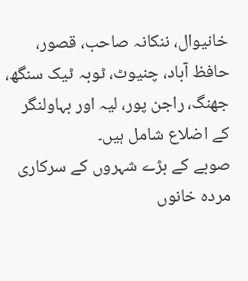خانیوال، ننکانہ صاحب، قصور، حافظ آباد، چنیوٹ، ٹوبہ ٹیک سنگھ، جھنگ، راجن پور، لیہ اور بہاولنگر کے اضلاع شامل ہیں۔
صوبے کے بڑے شہروں کے سرکاری مردہ خانوں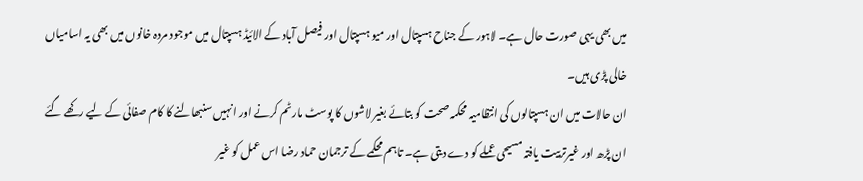میں بھی یہی صورت حال ہے۔ لاہور کے جناح ہسپتال اور میو ہسپتال اور فیصل آباد کے الائیڈ ہسپتال میں موجود مردہ خانوں میں بھی یہ اسامیاں خالی پڑی ہیں۔
ان حالات میں ان ہسپتالوں کی انتظامیہ محکمہ صحت کو بتائے بغیر لاشوں کا پوسٹ مارٹم کرنے اور انہیں سنبھالنے کا کام صفائی کے لیے رکھے گئے ان پڑھ اور غیرتربیت یافتہ مسیحی عملے کو دے دیتی ہے۔ تاہم محکمے کے ترجمان حماد رضا اس عمل کو غیر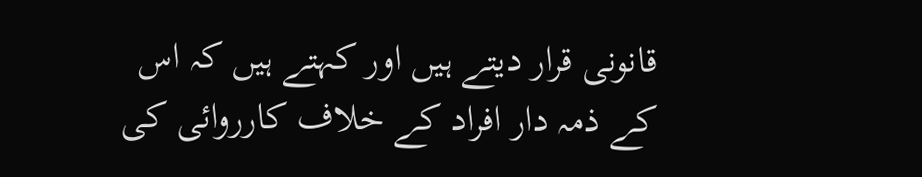قانونی قرار دیتے ہیں اور کہتے ہیں کہ اس کے ذمہ دار افراد کے خلاف کارروائی کی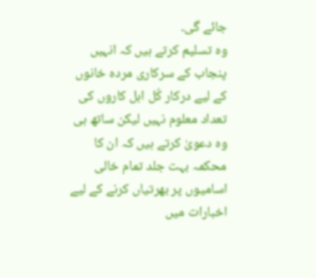جائے گی۔
وہ تسلیم کرتے ہیں کہ انہیں پنجاب کے سرکاری مردہ خانوں کے لیے درکار کُل اہل کاروں کی تعداد معلوم نہیں لیکن ساتھ ہی وہ دعویٰ کرتے ہیں کہ ان کا محکمہ بہت جلد تمام خالی اسامیوں پر بھرتیاں کرنے کے لیے اخبارات میں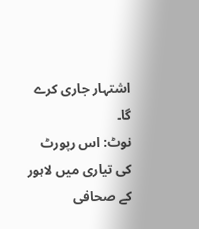اشتہار جاری کرے گا۔
نوٹ: اس رپورٹ کی تیاری میں لاہور کے صحافی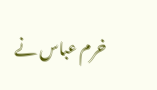خرم عباس نے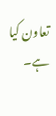تعاون کیا ہے۔